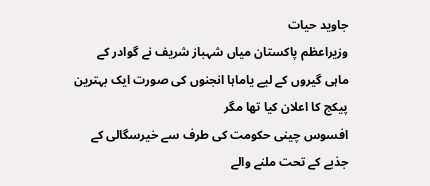جاوید حیات
وزیراعظم پاکستان میاں شہباز شریف نے گوادر کے
ماہی گیروں کے لیے یاماہا انجنوں کی صورت ایک بہترین پیکج کا اعلان کیا تھا مگر
افسوس چینی حکومت کی طرف سے خیرسگالی کے جذبے کے تحت ملنے والے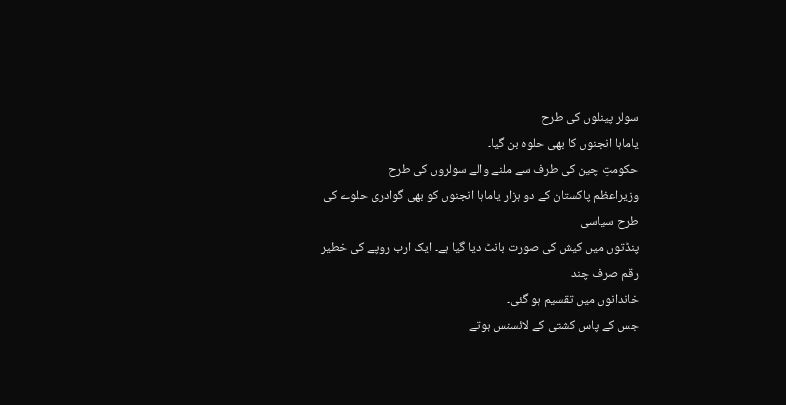سولر پینلوں کی طرح
یاماہا انجنوں کا بھی حلوہ بن گیا۔
حکومتِ چین کی طرف سے ملنے والے سولروں کی طرح
وزیراعظم پاکستان کے دو ہزار یاماہا انجنوں کو بھی گوادری حلوے کی طرح سیاسی
پنڈتوں میں کیش کی صورت بانٹ دیا گیا ہے۔ ایک ارب روپے کی خطیر رقم صرف چند
خاندانوں میں تقسیم ہو گئی۔
جس کے پاس کشتی کے لائسنس ہوتے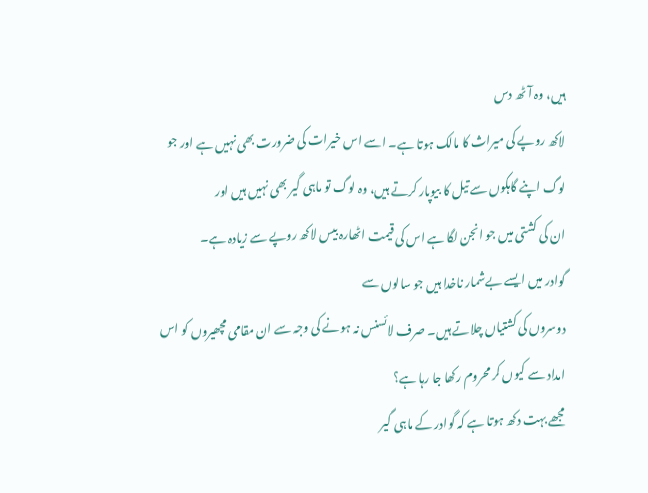ہیں، وہ آٹھ دس
لاکھ روپے کی میراث کا مالک ہوتا ہے۔ اسے اس خیرات کی ضرورت بھی نہیں ہے اور جو
لوگ اپنے گاہکوں سے تیل کا بیوپار کرتے ہیں، وہ لوگ تو ماہی گیر بھی نہیں ہیں اور
ان کی کشتی میں جو انجن لگا ہے اس کی قیمت اٹھارہ بیس لاکھ روپے سے زیادہ ہے۔
گوادر میں ایسے بےشمار ناخدا ہیں جو سالوں سے
دوسروں کی کشتیاں چلاتے ہیں۔ صرف لائسنس نہ ہونے کی وجہ سے ان مقامی مچھیروں کو اس
امداد سے کیوں کر محروم رکھا جا رہا ہے؟
مجھے بہت دکھ ہوتا ہے کہ گوادر کے ماہی گیر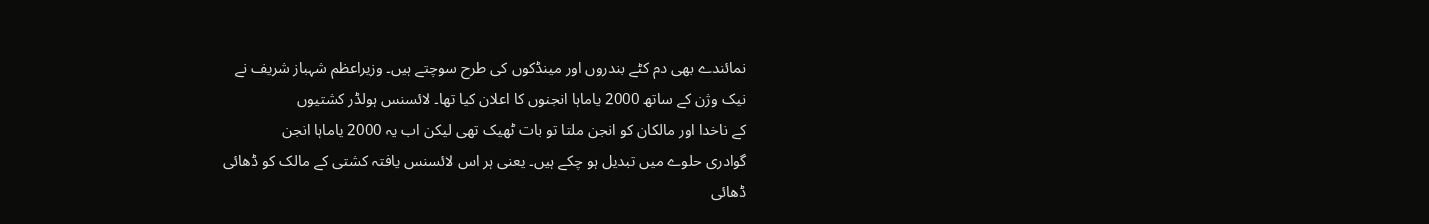نمائندے بھی دم کٹے بندروں اور مینڈکوں کی طرح سوچتے ہیں۔ وزیراعظم شہباز شریف نے
نیک وژن کے ساتھ 2000 یاماہا انجنوں کا اعلان کیا تھا۔ لائسنس ہولڈر کشتیوں
کے ناخدا اور مالکان کو انجن ملتا تو بات ٹھیک تھی لیکن اب یہ 2000 یاماہا انجن
گوادری حلوے میں تبدیل ہو چکے ہیں۔ یعنی ہر اس لائسنس یافتہ کشتی کے مالک کو ڈھائی
ڈھائی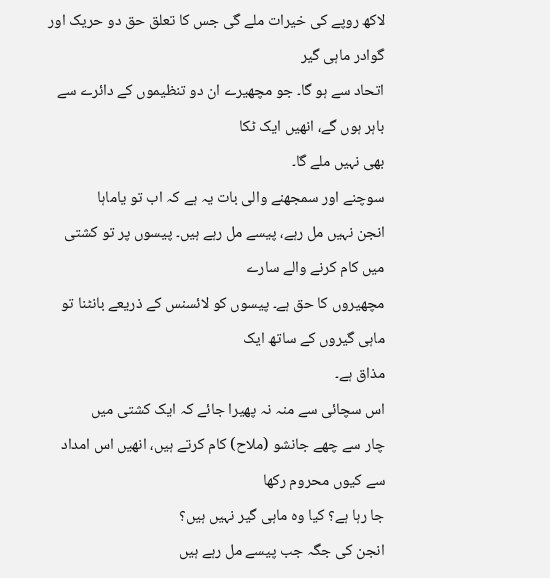لاکھ روپے کی خیرات ملے گی جس کا تعلق حق دو حریک اور گوادر ماہی گیر
اتحاد سے ہو گا۔ جو مچھیرے ان دو تنظیموں کے دائرے سے باہر ہوں گے، انھیں ایک ٹکا
بھی نہیں ملے گا۔
سوچنے اور سمجھنے والی بات یہ ہے کہ اب تو یاماہا
انجن نہیں مل رہے، پیسے مل رہے ہیں۔ پیسوں پر تو کشتی میں کام کرنے والے سارے
مچھیروں کا حق ہے۔ پیسوں کو لائسنس کے ذریعے بانٹنا تو ماہی گیروں کے ساتھ ایک
مذاق ہے۔
اس سچائی سے منہ نہ پھیرا جائے کہ ایک کشتی میں
چار سے چھے جانشو (ملاح) کام کرتے ہیں، انھیں اس امداد سے کیوں محروم رکھا
جا رہا ہے؟ کیا وہ ماہی گیر نہیں ہیں؟
انجن کی جگہ جب پیسے مل رہے ہیں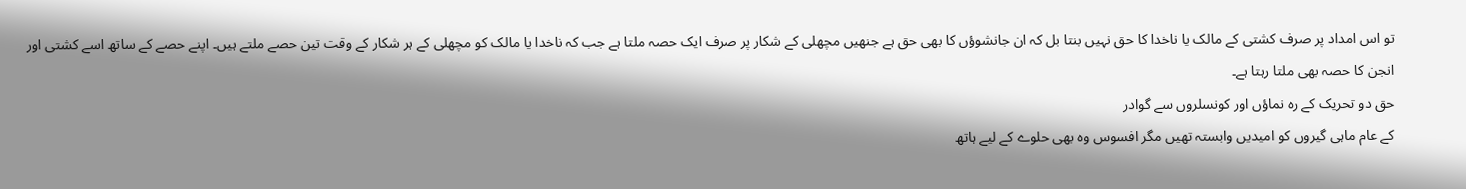تو اس امداد پر صرف کشتی کے مالک یا ناخدا کا حق نہیں بنتا بل کہ ان جانشوؤں کا بھی حق ہے جنھیں مچھلی کے شکار پر صرف ایک حصہ ملتا ہے جب کہ ناخدا یا مالک کو مچھلی کے ہر شکار کے وقت تین حصے ملتے ہیں۔ اپنے حصے کے ساتھ اسے کشتی اور انجن کا حصہ بھی ملتا رہتا ہے۔
حق دو تحریک کے رہ نماؤں اور کونسلروں سے گوادر
کے عام ماہی گیروں کو امیدیں وابستہ تھیں مگر افسوس وہ بھی حلوے کے لیے ہاتھ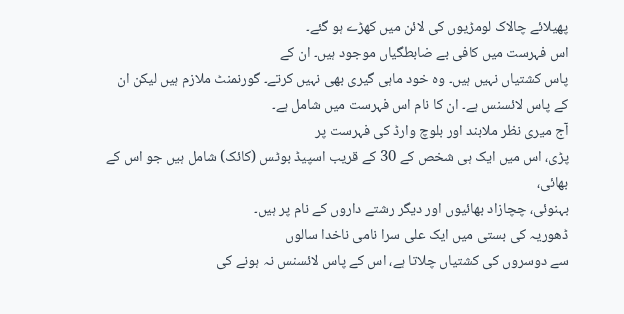پھیلائے چالاک لومڑیوں کی لائن میں کھڑے ہو گئے۔
اس فہرست میں کافی بے ضابطگیاں موجود ہیں۔ ان کے
پاس کشتیاں نہیں ہیں۔ وہ خود ماہی گیری بھی نہیں کرتے۔ گورنمنٹ ملازم ہیں لیکن ان
کے پاس لائسنس ہے۔ ان کا نام اس فہرست میں شامل ہے۔
آج میری نظر ملابند اور بلوچ وارڈ کی فہرست پر
پڑی، اس میں ایک ہی شخص کے 30 کے قریب اسپیڈ بوٹس (کائک) شامل ہیں جو اس کے بھائی،
بہنوئی، چچازاد بھائیوں اور دیگر رشتے داروں کے نام پر ہیں۔
ڈھوریہ کی بستی میں ایک علی سرا نامی ناخدا سالوں
سے دوسروں کی کشتیاں چلاتا ہے، اس کے پاس لائسنس نہ ہونے کی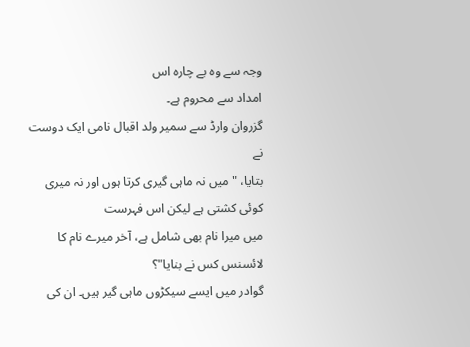وجہ سے وہ بے چارہ اس
امداد سے محروم ہے۔
گزروان وارڈ سے سمیر ولد اقبال نامی ایک دوست نے
بتایا، "میں نہ ماہی گیری کرتا ہوں اور نہ میری کوئی کشتی ہے لیکن اس فہرست
میں میرا نام بھی شامل ہے، آخر میرے نام کا لائسنس کس نے بنایا"؟
گوادر میں ایسے سیکڑوں ماہی گیر ہیں۔ ان کی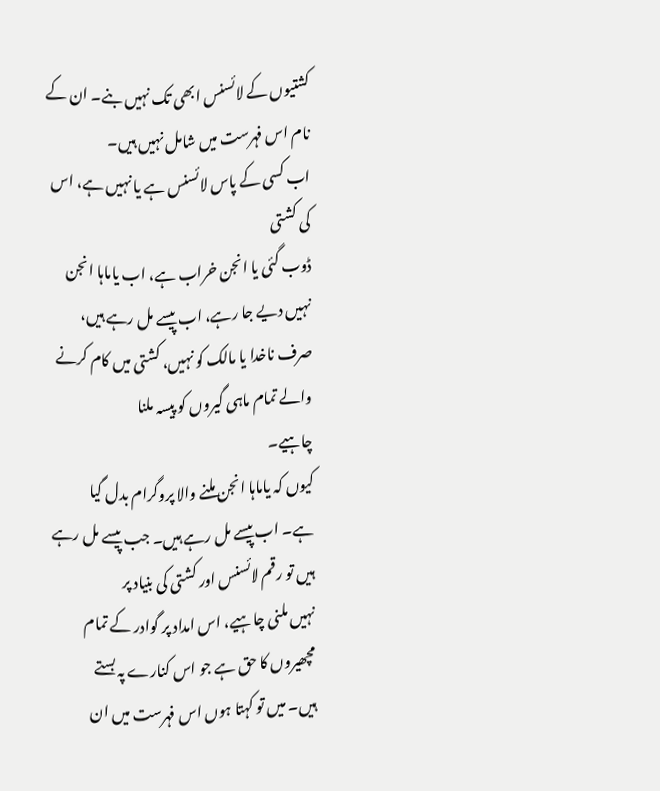کشتیوں کے لائسنس ابھی تک نہیں بنے۔ ان کے نام اس فہرست میں شامل نہیں ہیں۔
اب کسی کے پاس لائسنس ہے یا نہیں ہے، اس کی کشتی
ڈوب گئی یا انجن خراب ہے، اب یاماہا انجن نہیں دیے جا رہے، اب پیسے مل رہے ہیں،
صرف ناخدا یا مالک کو نہیں، کشتی میں کام کرنے والے تمام ماہی گیروں کو پیسہ ملنا
چاہیے۔
کیوں کہ یاماہا انجن ملنے والا پروگرام بدل گیا
ہے۔ اب پیسے مل رہے ہیں۔ جب پیسے مل رہے ہیں تو رقم لائسنس اور کشتی کی بنیاد پر
نہیں ملنی چاہیے، اس امداد پر گوادر کے تمام مچھیروں کا حق ہے جو اس کنارے پہ بستے
ہیں۔ میں تو کہتا ہوں اس فہرست میں ان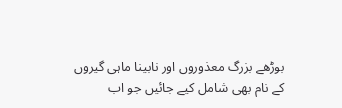بوڑھے بزرگ معذوروں اور نابینا ماہی گیروں
کے نام بھی شامل کیے جائیں جو اب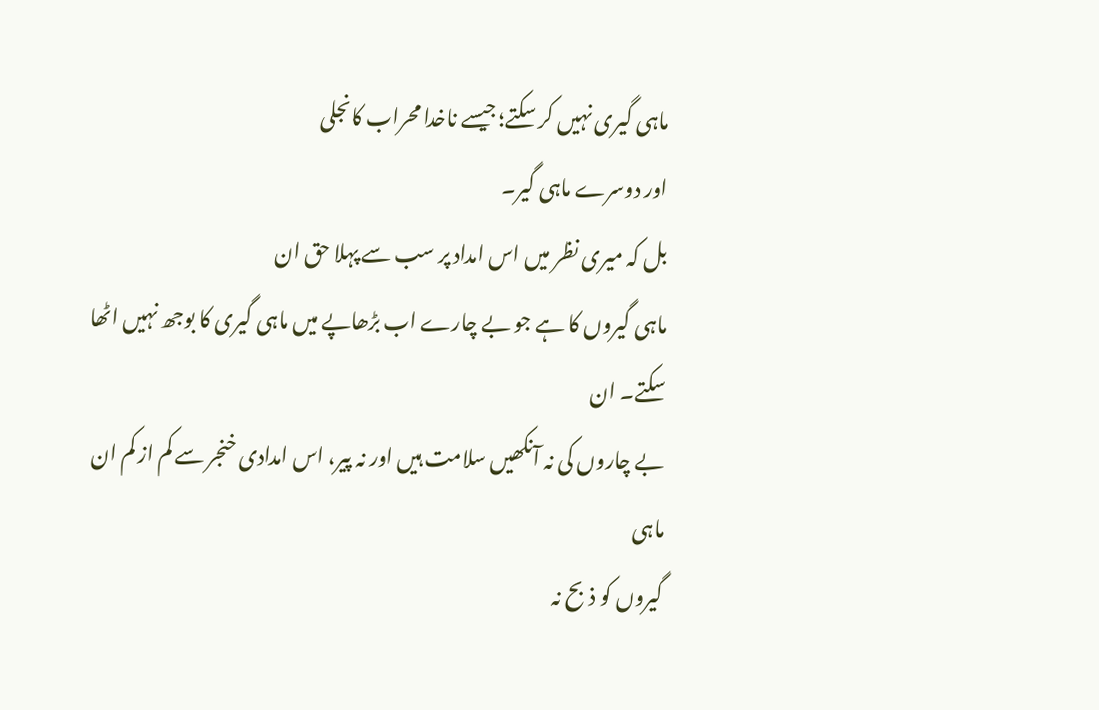ماہی گیری نہیں کر سکتے؛ جیسے ناخدا محراب کانجلی
اور دوسرے ماہی گیر۔
بل کہ میری نظر میں اس امداد پر سب سے پہلا حق ان
ماہی گیروں کا ہے جو بے چارے اب بڑھاپے میں ماہی گیری کا بوجھ نہیں اٹھا سکتے۔ ان
بے چاروں کی نہ آنکھیں سلامت ہیں اور نہ پیر، اس امدادی خنجر سے کم از کم ان ماہی
گیروں کو ذبح نہ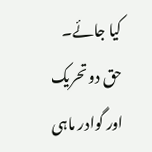کیا جائے۔
حق دو تحریک اور گوادر ماہی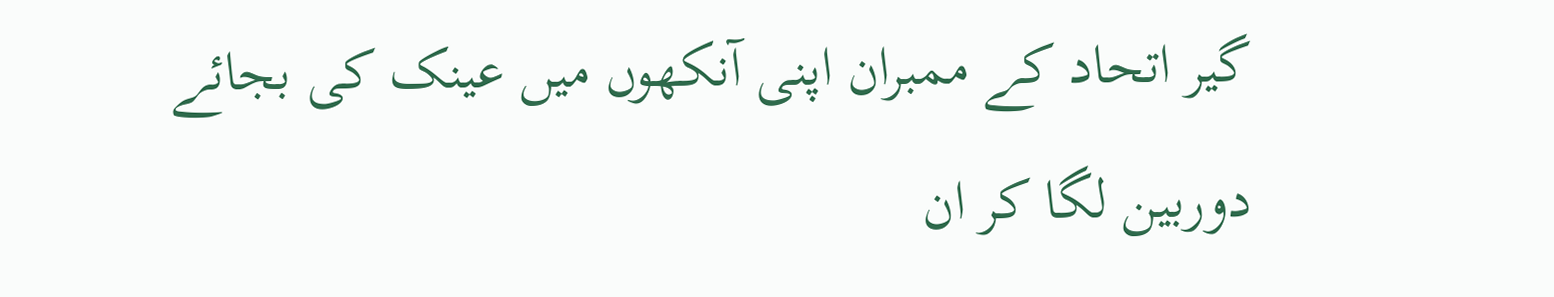گیر اتحاد کے ممبران اپنی آنکھوں میں عینک کی بجائے دوربین لگا کر ان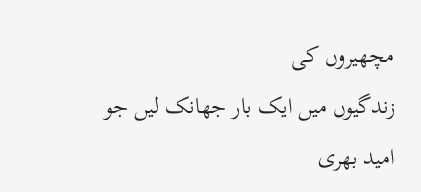مچھیروں کی
زندگیوں میں ایک بار جھانک لیں جو امید بھری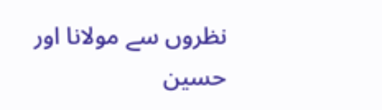نظروں سے مولانا اور حسین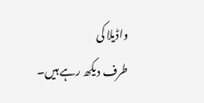واڈیلا کی
طرف دیکھ رہے ہیں۔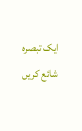ایک تبصرہ شائع کریں